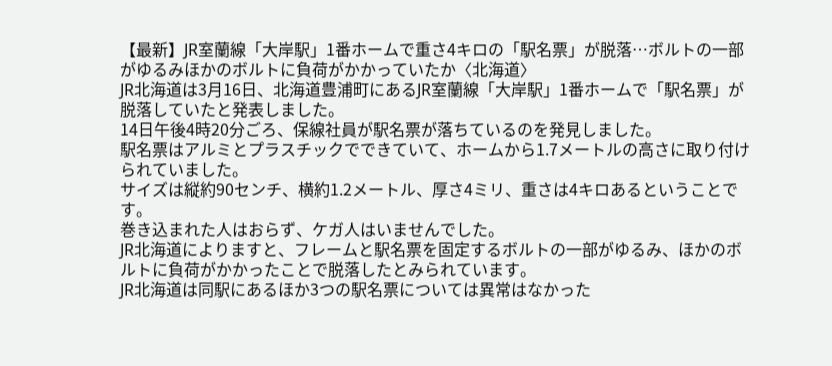【最新】JR室蘭線「大岸駅」1番ホームで重さ4キロの「駅名票」が脱落…ボルトの一部がゆるみほかのボルトに負荷がかかっていたか〈北海道〉
JR北海道は3月16日、北海道豊浦町にあるJR室蘭線「大岸駅」1番ホームで「駅名票」が脱落していたと発表しました。
14日午後4時20分ごろ、保線社員が駅名票が落ちているのを発見しました。
駅名票はアルミとプラスチックでできていて、ホームから1.7メートルの高さに取り付けられていました。
サイズは縦約90センチ、横約1.2メートル、厚さ4ミリ、重さは4キロあるということです。
巻き込まれた人はおらず、ケガ人はいませんでした。
JR北海道によりますと、フレームと駅名票を固定するボルトの一部がゆるみ、ほかのボルトに負荷がかかったことで脱落したとみられています。
JR北海道は同駅にあるほか3つの駅名票については異常はなかった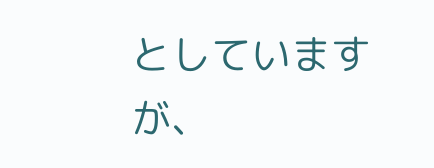としていますが、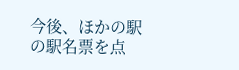今後、ほかの駅の駅名票を点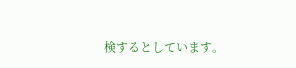検するとしています。